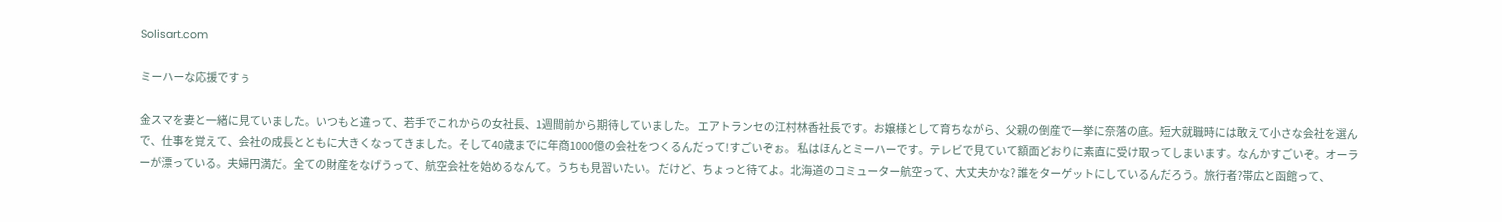Solisart.com

ミーハーな応援ですぅ

金スマを妻と一緒に見ていました。いつもと違って、若手でこれからの女社長、1週間前から期待していました。 エアトランセの江村林香社長です。お嬢様として育ちながら、父親の倒産で一挙に奈落の底。短大就職時には敢えて小さな会社を選んで、仕事を覚えて、会社の成長とともに大きくなってきました。そして40歳までに年商1000億の会社をつくるんだって!すごいぞぉ。 私はほんとミーハーです。テレビで見ていて額面どおりに素直に受け取ってしまいます。なんかすごいぞ。オーラーが漂っている。夫婦円満だ。全ての財産をなげうって、航空会社を始めるなんて。うちも見習いたい。 だけど、ちょっと待てよ。北海道のコミューター航空って、大丈夫かな? 誰をターゲットにしているんだろう。旅行者?帯広と函館って、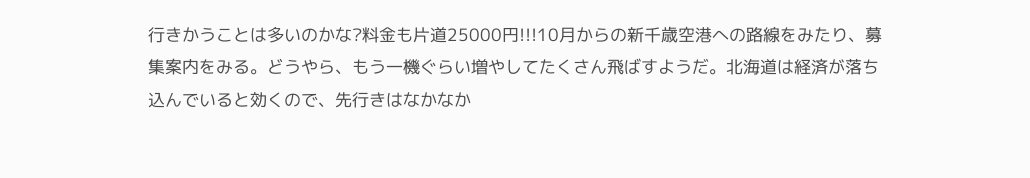行きかうことは多いのかな?料金も片道25000円!!!10月からの新千歳空港への路線をみたり、募集案内をみる。どうやら、もう一機ぐらい増やしてたくさん飛ばすようだ。北海道は経済が落ち込んでいると効くので、先行きはなかなか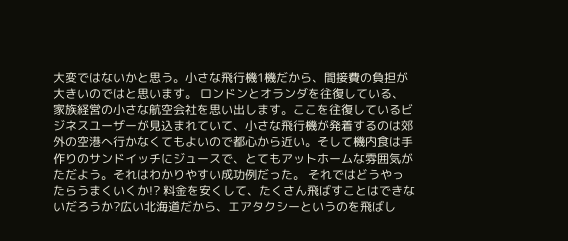大変ではないかと思う。小さな飛行機1機だから、間接費の負担が大きいのではと思います。 ロンドンとオランダを往復している、家族経営の小さな航空会社を思い出します。ここを往復しているビジネスユーザーが見込まれていて、小さな飛行機が発着するのは郊外の空港へ行かなくてもよいので都心から近い。そして機内食は手作りのサンドイッチにジュースで、とてもアットホームな雰囲気がただよう。それはわかりやすい成功例だった。 それではどうやったらうまくいくか!? 料金を安くして、たくさん飛ばすことはできないだろうか?広い北海道だから、エアタクシーというのを飛ばし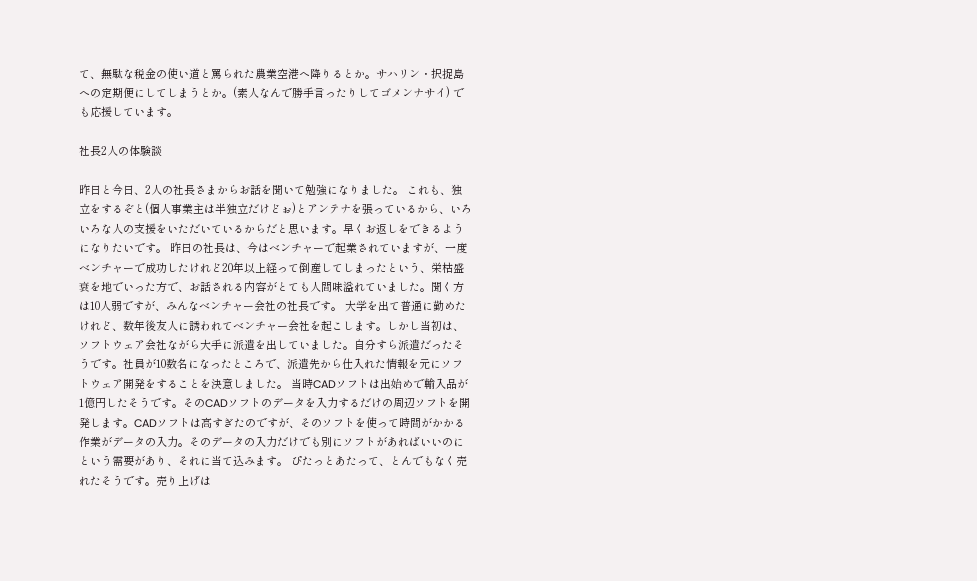て、無駄な税金の使い道と罵られた農業空港へ降りるとか。サハリン・択捉島への定期便にしてしまうとか。(素人なんで勝手言ったりしてゴメンナサイ) でも応援しています。

社長2人の体験談

昨日と今日、2人の社長さまからお話を聞いて勉強になりました。 これも、独立をするぞと(個人事業主は半独立だけどぉ)とアンテナを張っているから、いろいろな人の支援をいただいているからだと思います。早くお返しをできるようになりたいです。 昨日の社長は、今はベンチャーで起業されていますが、一度ベンチャーで成功したけれど20年以上経って倒産してしまったという、栄枯盛衰を地でいった方で、お話される内容がとても人間味溢れていました。聞く方は10人弱ですが、みんなベンチャー会社の社長です。 大学を出て普通に勤めたけれど、数年後友人に誘われてベンチャー会社を起こします。しかし当初は、ソフトウェア会社ながら大手に派遣を出していました。自分すら派遣だったそうです。社員が10数名になったところで、派遣先から仕入れた情報を元にソフトウェア開発をすることを決意しました。 当時CADソフトは出始めで輸入品が1億円したそうです。そのCADソフトのデータを入力するだけの周辺ソフトを開発します。CADソフトは高すぎたのですが、そのソフトを使って時間がかかる作業がデータの入力。そのデータの入力だけでも別にソフトがあればいいのにという需要があり、それに当て込みます。 ぴたっとあたって、とんでもなく売れたそうです。売り上げは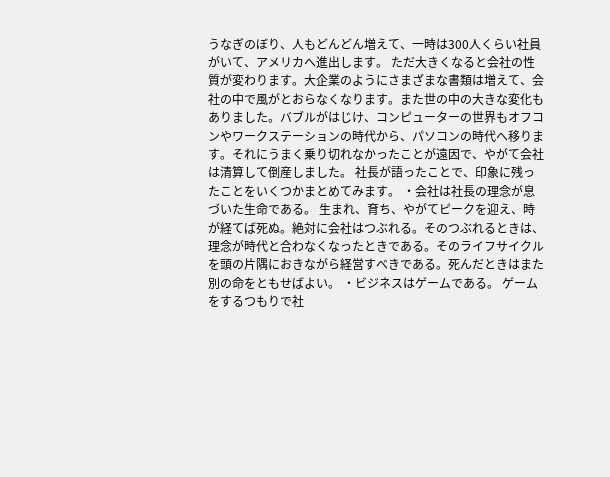うなぎのぼり、人もどんどん増えて、一時は300人くらい社員がいて、アメリカへ進出します。 ただ大きくなると会社の性質が変わります。大企業のようにさまざまな書類は増えて、会社の中で風がとおらなくなります。また世の中の大きな変化もありました。バブルがはじけ、コンピューターの世界もオフコンやワークステーションの時代から、パソコンの時代へ移ります。それにうまく乗り切れなかったことが遠因で、やがて会社は清算して倒産しました。 社長が語ったことで、印象に残ったことをいくつかまとめてみます。 ・会社は社長の理念が息づいた生命である。 生まれ、育ち、やがてピークを迎え、時が経てば死ぬ。絶対に会社はつぶれる。そのつぶれるときは、理念が時代と合わなくなったときである。そのライフサイクルを頭の片隅におきながら経営すべきである。死んだときはまた別の命をともせばよい。 ・ビジネスはゲームである。 ゲームをするつもりで社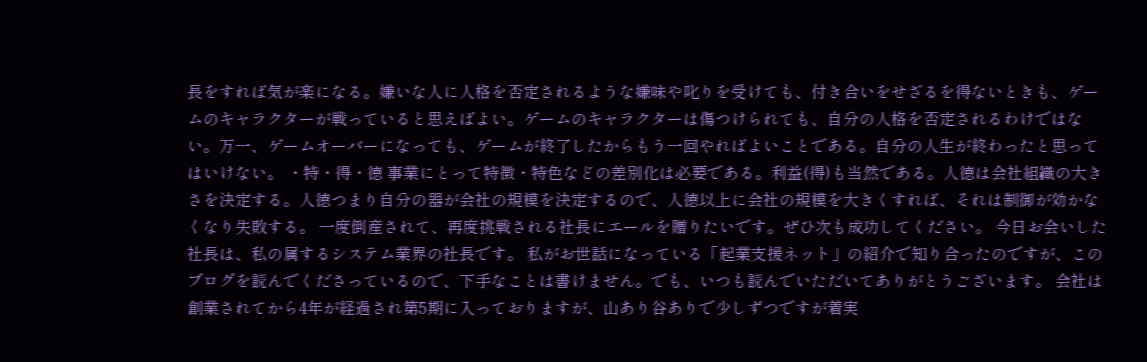長をすれば気が楽になる。嫌いな人に人格を否定されるような嫌味や叱りを受けても、付き合いをせざるを得ないときも、ゲームのキャラクターが戦っていると思えばよい。ゲームのキャラクターは傷つけられても、自分の人格を否定されるわけではない。万一、ゲームオーバーになっても、ゲームが終了したからもう一回やればよいことである。自分の人生が終わったと思ってはいけない。 ・特・得・徳 事業にとって特徴・特色などの差別化は必要である。利益(得)も当然である。人徳は会社組織の大きさを決定する。人徳つまり自分の器が会社の規模を決定するので、人徳以上に会社の規模を大きくすれば、それは制御が効かなくなり失敗する。 一度倒産されて、再度挑戦される社長にエールを贈りたいです。ぜひ次も成功してください。 今日お会いした社長は、私の属するシステム業界の社長です。 私がお世話になっている「起業支援ネット」の紹介で知り合ったのですが、このブログを読んでくださっているので、下手なことは書けません。でも、いつも読んでいただいてありがとうございます。 会社は創業されてから4年が経過され第5期に入っておりますが、山あり谷ありで少しずつですが着実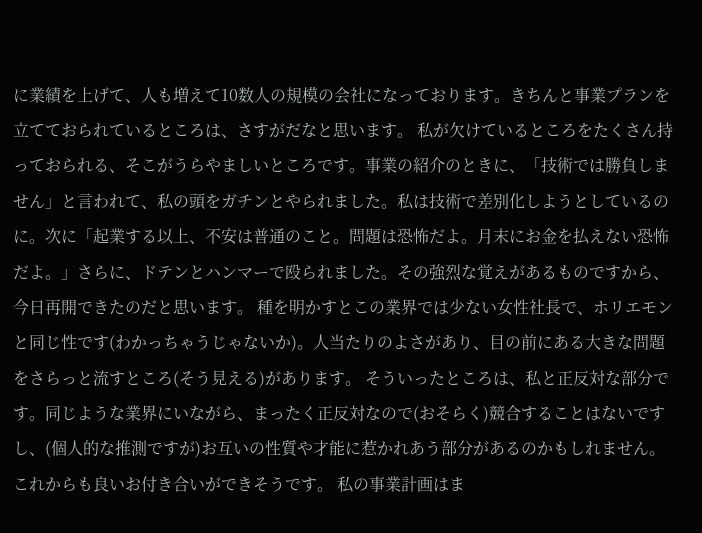に業績を上げて、人も増えて10数人の規模の会社になっております。きちんと事業プランを立てておられているところは、さすがだなと思います。 私が欠けているところをたくさん持っておられる、そこがうらやましいところです。事業の紹介のときに、「技術では勝負しません」と言われて、私の頭をガチンとやられました。私は技術で差別化しようとしているのに。次に「起業する以上、不安は普通のこと。問題は恐怖だよ。月末にお金を払えない恐怖だよ。」さらに、ドテンとハンマーで殴られました。その強烈な覚えがあるものですから、今日再開できたのだと思います。 種を明かすとこの業界では少ない女性社長で、ホリエモンと同じ性です(わかっちゃうじゃないか)。人当たりのよさがあり、目の前にある大きな問題をさらっと流すところ(そう見える)があります。 そういったところは、私と正反対な部分です。同じような業界にいながら、まったく正反対なので(おそらく)競合することはないですし、(個人的な推測ですが)お互いの性質や才能に惹かれあう部分があるのかもしれません。これからも良いお付き合いができそうです。 私の事業計画はま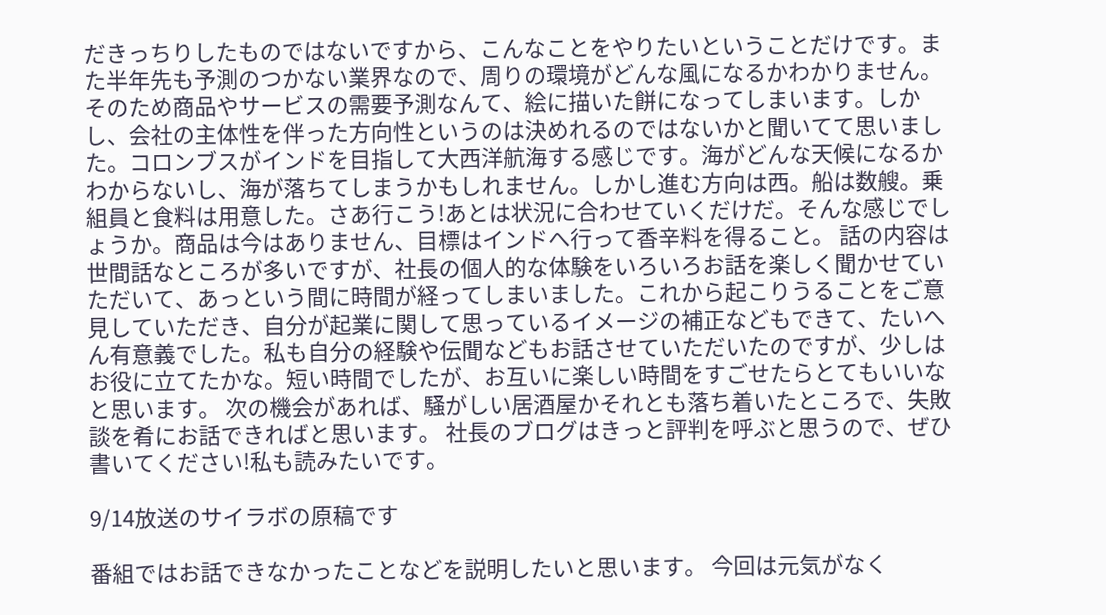だきっちりしたものではないですから、こんなことをやりたいということだけです。また半年先も予測のつかない業界なので、周りの環境がどんな風になるかわかりません。そのため商品やサービスの需要予測なんて、絵に描いた餅になってしまいます。しかし、会社の主体性を伴った方向性というのは決めれるのではないかと聞いてて思いました。コロンブスがインドを目指して大西洋航海する感じです。海がどんな天候になるかわからないし、海が落ちてしまうかもしれません。しかし進む方向は西。船は数艘。乗組員と食料は用意した。さあ行こう!あとは状況に合わせていくだけだ。そんな感じでしょうか。商品は今はありません、目標はインドへ行って香辛料を得ること。 話の内容は世間話なところが多いですが、社長の個人的な体験をいろいろお話を楽しく聞かせていただいて、あっという間に時間が経ってしまいました。これから起こりうることをご意見していただき、自分が起業に関して思っているイメージの補正などもできて、たいへん有意義でした。私も自分の経験や伝聞などもお話させていただいたのですが、少しはお役に立てたかな。短い時間でしたが、お互いに楽しい時間をすごせたらとてもいいなと思います。 次の機会があれば、騒がしい居酒屋かそれとも落ち着いたところで、失敗談を肴にお話できればと思います。 社長のブログはきっと評判を呼ぶと思うので、ぜひ書いてください!私も読みたいです。

9/14放送のサイラボの原稿です

番組ではお話できなかったことなどを説明したいと思います。 今回は元気がなく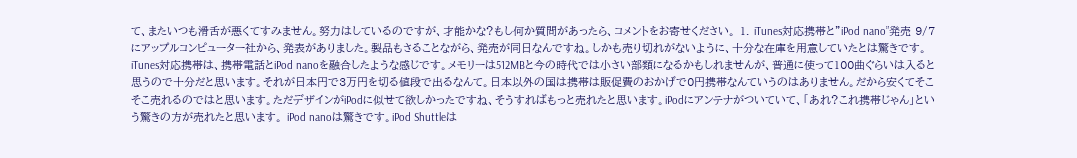て、またいつも滑舌が悪くてすみません。努力はしているのですが、才能かな?もし何か質問があったら、コメントをお寄せください。 1. iTunes対応携帯と”iPod nano”発売 9/7にアップルコンピューター社から、発表がありました。製品もさることながら、発売が同日なんですね。しかも売り切れがないように、十分な在庫を用意していたとは驚きです。 iTunes対応携帯は、携帯電話とiPod nanoを融合したような感じです。メモリーは512MBと今の時代では小さい部類になるかもしれませんが、普通に使って100曲ぐらいは入ると思うので十分だと思います。それが日本円で3万円を切る値段で出るなんて。日本以外の国は携帯は販促費のおかげで0円携帯なんていうのはありません。だから安くてそこそこ売れるのではと思います。ただデザインがiPodに似せて欲しかったですね、そうすればもっと売れたと思います。iPodにアンテナがついていて、「あれ?これ携帯じゃん」という驚きの方が売れたと思います。 iPod nanoは驚きです。iPod Shuttleは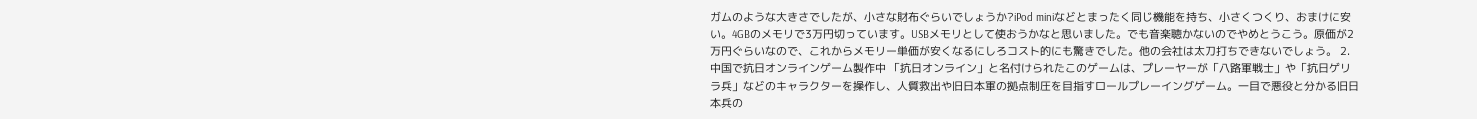ガムのような大きさでしたが、小さな財布ぐらいでしょうか?iPod miniなどとまったく同じ機能を持ち、小さくつくり、おまけに安い。4GBのメモリで3万円切っています。USBメモリとして使おうかなと思いました。でも音楽聴かないのでやめとうこう。原価が2万円ぐらいなので、これからメモリー単価が安くなるにしろコスト的にも驚きでした。他の会社は太刀打ちできないでしょう。 2. 中国で抗日オンラインゲーム製作中 「抗日オンライン」と名付けられたこのゲームは、プレーヤーが「八路軍戦士」や「抗日ゲリラ兵」などのキャラクターを操作し、人質救出や旧日本軍の拠点制圧を目指すロールプレーイングゲーム。一目で悪役と分かる旧日本兵の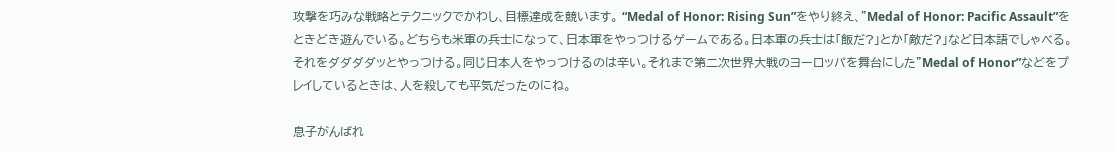攻撃を巧みな戦略とテクニックでかわし、目標達成を競います。 “Medal of Honor: Rising Sun”をやり終え、”Medal of Honor: Pacific Assault”をときどき遊んでいる。どちらも米軍の兵士になって、日本軍をやっつけるゲームである。日本軍の兵士は「飯だ?」とか「敵だ?」など日本語でしゃべる。それをダダダダッとやっつける。同じ日本人をやっつけるのは辛い。それまで第二次世界大戦のヨーロッパを舞台にした”Medal of Honor”などをプレイしているときは、人を殺しても平気だったのにね。

息子がんばれ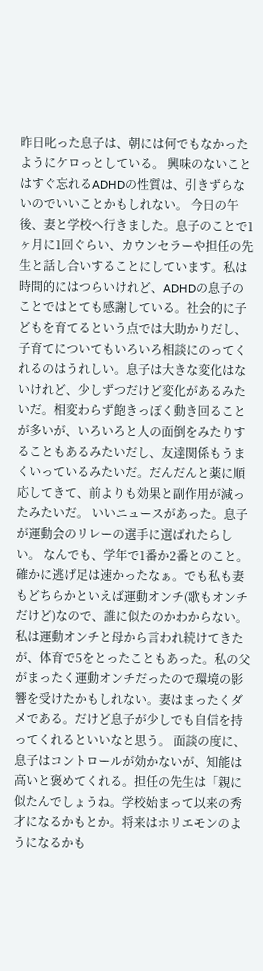昨日叱った息子は、朝には何でもなかったようにケロっとしている。 興味のないことはすぐ忘れるADHDの性質は、引きずらないのでいいことかもしれない。 今日の午後、妻と学校へ行きました。息子のことで1ヶ月に1回ぐらい、カウンセラーや担任の先生と話し合いすることにしています。私は時間的にはつらいけれど、ADHDの息子のことではとても感謝している。社会的に子どもを育てるという点では大助かりだし、子育てについてもいろいろ相談にのってくれるのはうれしい。息子は大きな変化はないけれど、少しずつだけど変化があるみたいだ。相変わらず飽きっぽく動き回ることが多いが、いろいろと人の面倒をみたりすることもあるみたいだし、友達関係もうまくいっているみたいだ。だんだんと薬に順応してきて、前よりも効果と副作用が減ったみたいだ。 いいニュースがあった。息子が運動会のリレーの選手に選ばれたらしい。 なんでも、学年で1番か2番とのこと。確かに逃げ足は速かったなぁ。でも私も妻もどちらかといえば運動オンチ(歌もオンチだけど)なので、誰に似たのかわからない。私は運動オンチと母から言われ続けてきたが、体育で5をとったこともあった。私の父がまったく運動オンチだったので環境の影響を受けたかもしれない。妻はまったくダメである。だけど息子が少しでも自信を持ってくれるといいなと思う。 面談の度に、息子はコントロールが効かないが、知能は高いと褒めてくれる。担任の先生は「親に似たんでしょうね。学校始まって以来の秀才になるかもとか。将来はホリエモンのようになるかも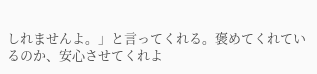しれませんよ。」と言ってくれる。褒めてくれているのか、安心させてくれよ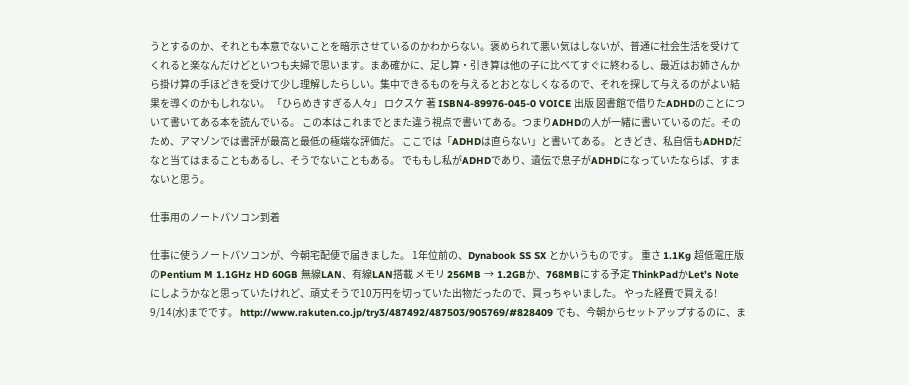うとするのか、それとも本意でないことを暗示させているのかわからない。褒められて悪い気はしないが、普通に社会生活を受けてくれると楽なんだけどといつも夫婦で思います。まあ確かに、足し算・引き算は他の子に比べてすぐに終わるし、最近はお姉さんから掛け算の手ほどきを受けて少し理解したらしい。集中できるものを与えるとおとなしくなるので、それを探して与えるのがよい結果を導くのかもしれない。 「ひらめきすぎる人々」 ロクスケ 著 ISBN4-89976-045-0 VOICE 出版 図書館で借りたADHDのことについて書いてある本を読んでいる。 この本はこれまでとまた違う視点で書いてある。つまりADHDの人が一緒に書いているのだ。そのため、アマゾンでは書評が最高と最低の極端な評価だ。 ここでは「ADHDは直らない」と書いてある。 ときどき、私自信もADHDだなと当てはまることもあるし、そうでないこともある。 でももし私がADHDであり、遺伝で息子がADHDになっていたならば、すまないと思う。

仕事用のノートパソコン到着

仕事に使うノートパソコンが、今朝宅配便で届きました。 1年位前の、Dynabook SS SX とかいうものです。 重さ 1.1Kg 超低電圧版のPentium M 1.1GHz HD 60GB 無線LAN、有線LAN搭載 メモリ 256MB → 1.2GBか、768MBにする予定 ThinkPadかLet’s Noteにしようかなと思っていたけれど、頑丈そうで10万円を切っていた出物だったので、買っちゃいました。 やった経費で買える! 9/14(水)までです。 http://www.rakuten.co.jp/try3/487492/487503/905769/#828409 でも、今朝からセットアップするのに、ま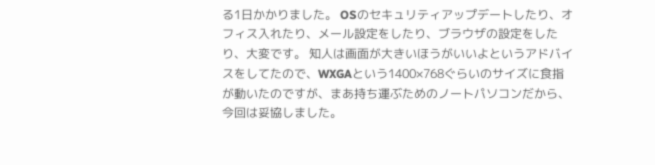る1日かかりました。 OSのセキュリティアップデートしたり、オフィス入れたり、メール設定をしたり、ブラウザの設定をしたり、大変です。 知人は画面が大きいほうがいいよというアドバイスをしてたので、WXGAという1400×768ぐらいのサイズに食指が動いたのですが、まあ持ち運ぶためのノートパソコンだから、今回は妥協しました。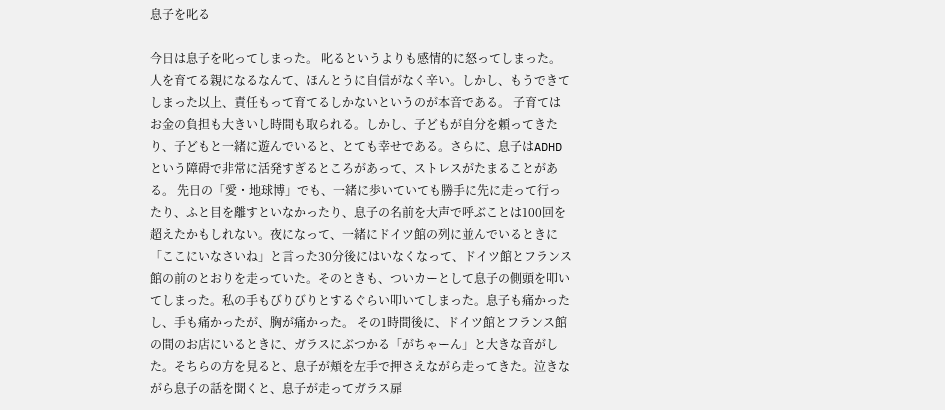息子を叱る

今日は息子を叱ってしまった。 叱るというよりも感情的に怒ってしまった。 人を育てる親になるなんて、ほんとうに自信がなく辛い。しかし、もうできてしまった以上、責任もって育てるしかないというのが本音である。 子育てはお金の負担も大きいし時間も取られる。しかし、子どもが自分を頼ってきたり、子どもと一緒に遊んでいると、とても幸せである。さらに、息子はADHDという障碍で非常に活発すぎるところがあって、ストレスがたまることがある。 先日の「愛・地球博」でも、一緒に歩いていても勝手に先に走って行ったり、ふと目を離すといなかったり、息子の名前を大声で呼ぶことは100回を超えたかもしれない。夜になって、一緒にドイツ館の列に並んでいるときに「ここにいなさいね」と言った30分後にはいなくなって、ドイツ館とフランス館の前のとおりを走っていた。そのときも、ついカーとして息子の側頭を叩いてしまった。私の手もびりびりとするぐらい叩いてしまった。息子も痛かったし、手も痛かったが、胸が痛かった。 その1時間後に、ドイツ館とフランス館の間のお店にいるときに、ガラスにぶつかる「がちゃーん」と大きな音がした。そちらの方を見ると、息子が頬を左手で押さえながら走ってきた。泣きながら息子の話を聞くと、息子が走ってガラス扉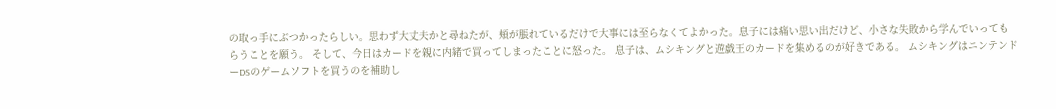の取っ手にぶつかったらしい。思わず大丈夫かと尋ねたが、頬が脹れているだけで大事には至らなくてよかった。息子には痛い思い出だけど、小さな失敗から学んでいってもらうことを願う。 そして、今日はカードを親に内緒で買ってしまったことに怒った。 息子は、ムシキングと遊戯王のカードを集めるのが好きである。 ムシキングはニンテンドーDSのゲームソフトを買うのを補助し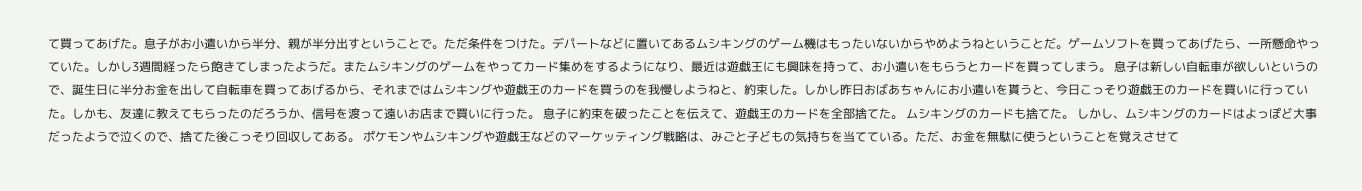て買ってあげた。息子がお小遣いから半分、親が半分出すということで。ただ条件をつけた。デパートなどに置いてあるムシキングのゲーム機はもったいないからやめようねということだ。ゲームソフトを買ってあげたら、一所懸命やっていた。しかし3週間経ったら飽きてしまったようだ。またムシキングのゲームをやってカード集めをするようになり、最近は遊戯王にも興味を持って、お小遣いをもらうとカードを買ってしまう。 息子は新しい自転車が欲しいというので、誕生日に半分お金を出して自転車を買ってあげるから、それまではムシキングや遊戯王のカードを買うのを我慢しようねと、約束した。しかし昨日おばあちゃんにお小遣いを貰うと、今日こっそり遊戯王のカードを買いに行っていた。しかも、友達に教えてもらったのだろうか、信号を渡って遠いお店まで買いに行った。 息子に約束を破ったことを伝えて、遊戯王のカードを全部捨てた。 ムシキングのカードも捨てた。 しかし、ムシキングのカードはよっぽど大事だったようで泣くので、捨てた後こっそり回収してある。 ポケモンやムシキングや遊戯王などのマーケッティング戦略は、みごと子どもの気持ちを当てている。ただ、お金を無駄に使うということを覚えさせて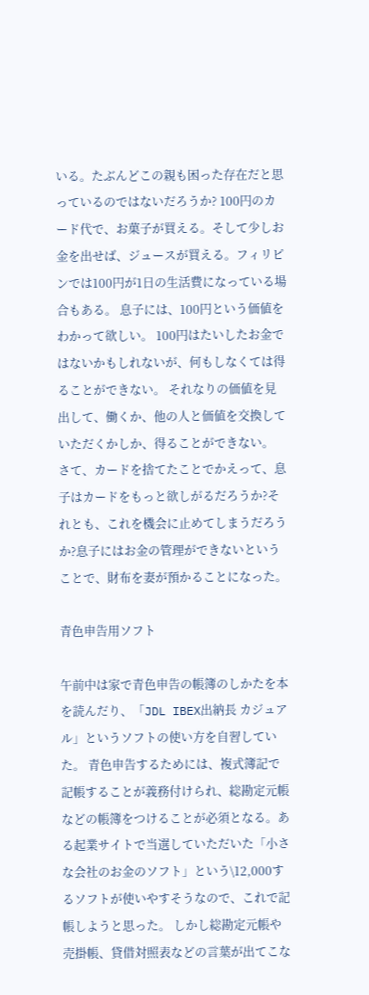いる。たぶんどこの親も困った存在だと思っているのではないだろうか? 100円のカード代で、お菓子が買える。そして少しお金を出せば、ジュースが買える。フィリピンでは100円が1日の生活費になっている場合もある。 息子には、100円という価値をわかって欲しい。 100円はたいしたお金ではないかもしれないが、何もしなくては得ることができない。 それなりの価値を見出して、働くか、他の人と価値を交換していただくかしか、得ることができない。 さて、カードを捨てたことでかえって、息子はカードをもっと欲しがるだろうか?それとも、これを機会に止めてしまうだろうか?息子にはお金の管理ができないということで、財布を妻が預かることになった。

青色申告用ソフト

午前中は家で青色申告の帳簿のしかたを本を読んだり、「JDL IBEX出納長 カジュアル」というソフトの使い方を自習していた。 青色申告するためには、複式簿記で記帳することが義務付けられ、総勘定元帳などの帳簿をつけることが必須となる。ある起業サイトで当選していただいた「小さな会社のお金のソフト」という\12,000するソフトが使いやすそうなので、これで記帳しようと思った。 しかし総勘定元帳や売掛帳、貸借対照表などの言葉が出てこな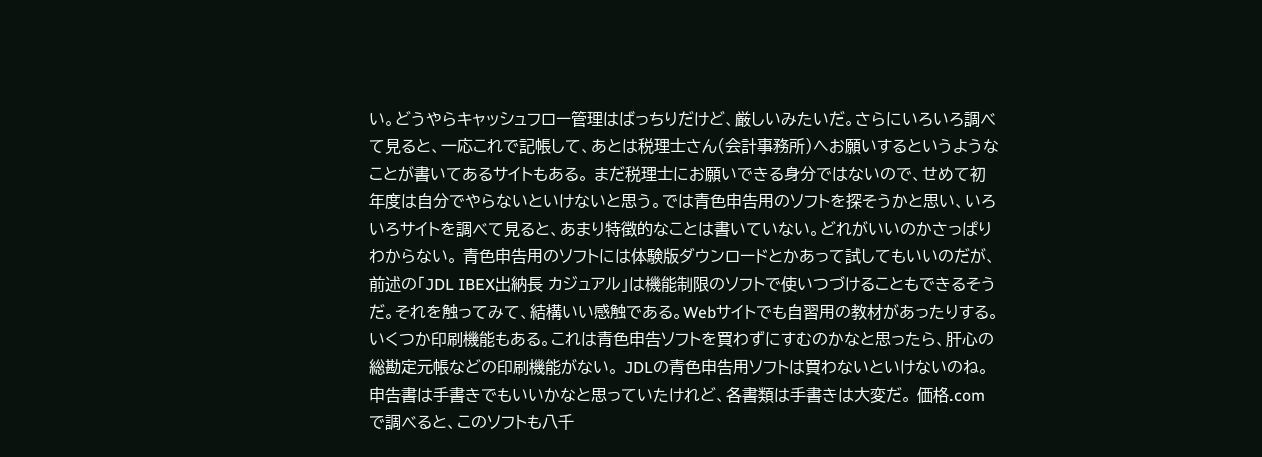い。どうやらキャッシュフロー管理はばっちりだけど、厳しいみたいだ。さらにいろいろ調べて見ると、一応これで記帳して、あとは税理士さん(会計事務所)へお願いするというようなことが書いてあるサイトもある。 まだ税理士にお願いできる身分ではないので、せめて初年度は自分でやらないといけないと思う。では青色申告用のソフトを探そうかと思い、いろいろサイトを調べて見ると、あまり特徴的なことは書いていない。どれがいいのかさっぱりわからない。 青色申告用のソフトには体験版ダウンロードとかあって試してもいいのだが、前述の「JDL IBEX出納長 カジュアル」は機能制限のソフトで使いつづけることもできるそうだ。それを触ってみて、結構いい感触である。Webサイトでも自習用の教材があったりする。いくつか印刷機能もある。これは青色申告ソフトを買わずにすむのかなと思ったら、肝心の総勘定元帳などの印刷機能がない。 JDLの青色申告用ソフトは買わないといけないのね。 申告書は手書きでもいいかなと思っていたけれど、各書類は手書きは大変だ。 価格.comで調べると、このソフトも八千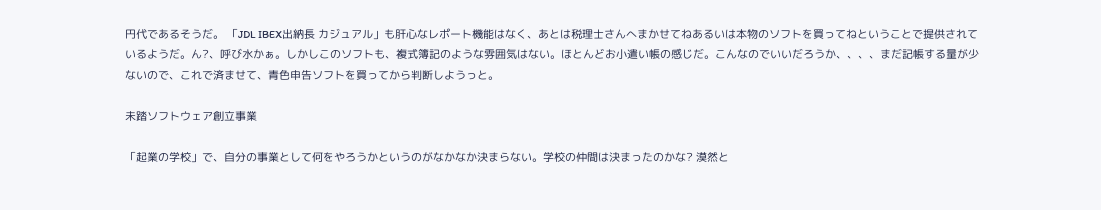円代であるそうだ。 「JDL IBEX出納長 カジュアル」も肝心なレポート機能はなく、あとは税理士さんへまかせてねあるいは本物のソフトを買ってねということで提供されているようだ。ん?、呼び水かぁ。しかしこのソフトも、複式簿記のような雰囲気はない。ほとんどお小遣い帳の感じだ。こんなのでいいだろうか、、、、まだ記帳する量が少ないので、これで済ませて、青色申告ソフトを買ってから判断しようっと。

未踏ソフトウェア創立事業

「起業の学校」で、自分の事業として何をやろうかというのがなかなか決まらない。学校の仲間は決まったのかな? 漠然と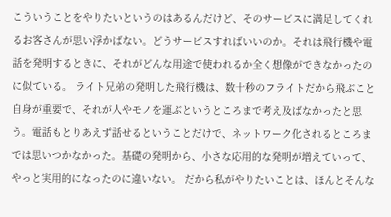こういうことをやりたいというのはあるんだけど、そのサービスに満足してくれるお客さんが思い浮かばない。どうサービスすればいいのか。それは飛行機や電話を発明するときに、それがどんな用途で使われるか全く想像ができなかったのに似ている。 ライト兄弟の発明した飛行機は、数十秒のフライトだから飛ぶこと自身が重要で、それが人やモノを運ぶというところまで考え及ばなかったと思う。電話もとりあえず話せるということだけで、ネットワーク化されるところまでは思いつかなかった。基礎の発明から、小さな応用的な発明が増えていって、やっと実用的になったのに違いない。 だから私がやりたいことは、ほんとそんな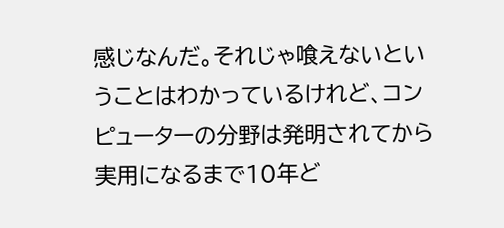感じなんだ。それじゃ喰えないということはわかっているけれど、コンピューターの分野は発明されてから実用になるまで10年ど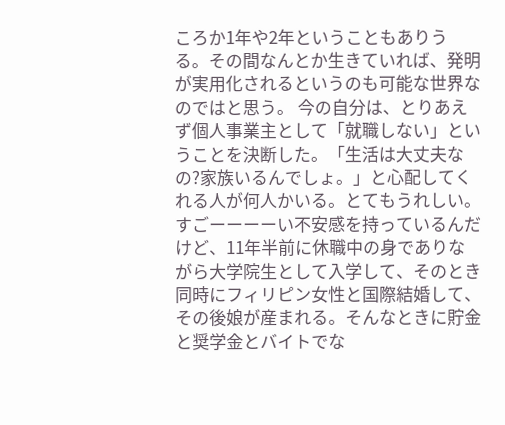ころか1年や2年ということもありうる。その間なんとか生きていれば、発明が実用化されるというのも可能な世界なのではと思う。 今の自分は、とりあえず個人事業主として「就職しない」ということを決断した。「生活は大丈夫なの?家族いるんでしょ。」と心配してくれる人が何人かいる。とてもうれしい。すごーーーーい不安感を持っているんだけど、11年半前に休職中の身でありながら大学院生として入学して、そのとき同時にフィリピン女性と国際結婚して、その後娘が産まれる。そんなときに貯金と奨学金とバイトでな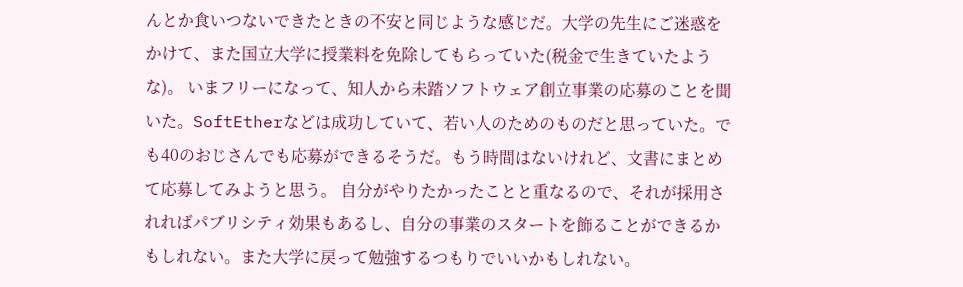んとか食いつないできたときの不安と同じような感じだ。大学の先生にご迷惑をかけて、また国立大学に授業料を免除してもらっていた(税金で生きていたような)。 いまフリーになって、知人から未踏ソフトウェア創立事業の応募のことを聞いた。SoftEtherなどは成功していて、若い人のためのものだと思っていた。でも40のおじさんでも応募ができるそうだ。もう時間はないけれど、文書にまとめて応募してみようと思う。 自分がやりたかったことと重なるので、それが採用されればパブリシティ効果もあるし、自分の事業のスタートを飾ることができるかもしれない。また大学に戻って勉強するつもりでいいかもしれない。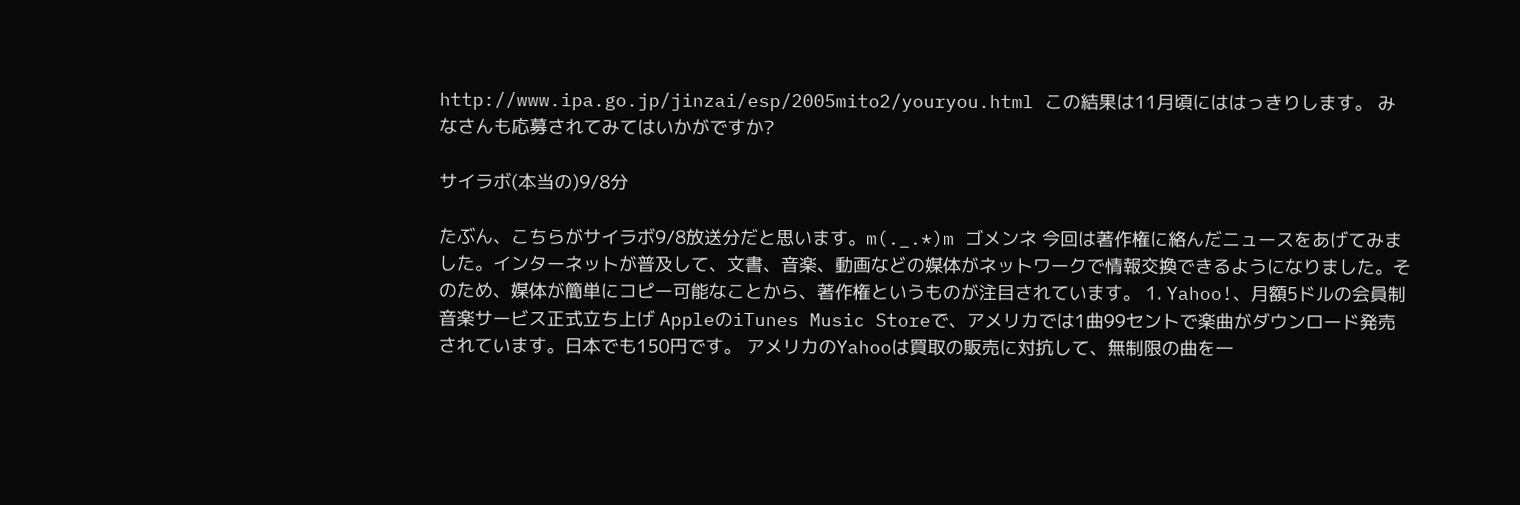http://www.ipa.go.jp/jinzai/esp/2005mito2/youryou.html この結果は11月頃にははっきりします。 みなさんも応募されてみてはいかがですか?

サイラボ(本当の)9/8分

たぶん、こちらがサイラボ9/8放送分だと思います。m(._.*)m ゴメンネ 今回は著作権に絡んだニュースをあげてみました。インターネットが普及して、文書、音楽、動画などの媒体がネットワークで情報交換できるようになりました。そのため、媒体が簡単にコピー可能なことから、著作権というものが注目されています。 1. Yahoo!、月額5ドルの会員制音楽サービス正式立ち上げ AppleのiTunes Music Storeで、アメリカでは1曲99セントで楽曲がダウンロード発売されています。日本でも150円です。 アメリカのYahooは買取の販売に対抗して、無制限の曲を一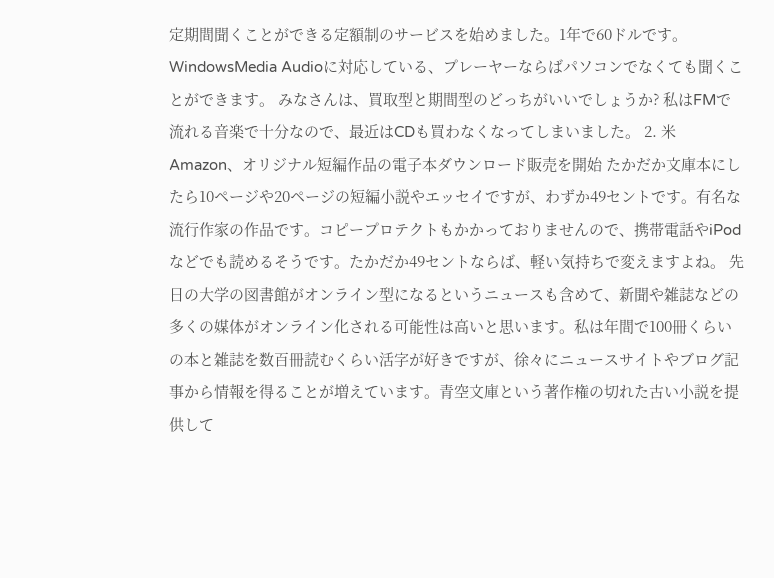定期間聞くことができる定額制のサービスを始めました。1年で60ドルです。WindowsMedia Audioに対応している、プレーヤーならばパソコンでなくても聞くことができます。 みなさんは、買取型と期間型のどっちがいいでしょうか? 私はFMで流れる音楽で十分なので、最近はCDも買わなくなってしまいました。 2. 米Amazon、オリジナル短編作品の電子本ダウンロード販売を開始 たかだか文庫本にしたら10ページや20ページの短編小説やエッセイですが、わずか49セントです。有名な流行作家の作品です。コピープロテクトもかかっておりませんので、携帯電話やiPodなどでも読めるそうです。たかだか49セントならば、軽い気持ちで変えますよね。 先日の大学の図書館がオンライン型になるというニュースも含めて、新聞や雑誌などの多くの媒体がオンライン化される可能性は高いと思います。私は年間で100冊くらいの本と雑誌を数百冊読むくらい活字が好きですが、徐々にニュースサイトやブログ記事から情報を得ることが増えています。青空文庫という著作権の切れた古い小説を提供して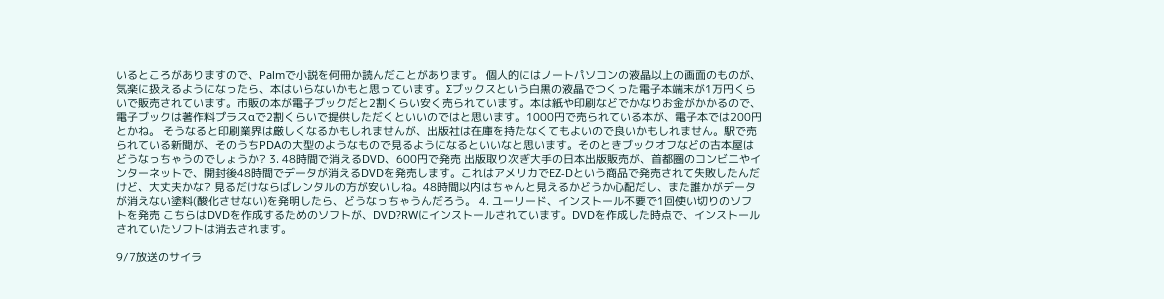いるところがありますので、Palmで小説を何冊か読んだことがあります。 個人的にはノートパソコンの液晶以上の画面のものが、気楽に扱えるようになったら、本はいらないかもと思っています。Σブックスという白黒の液晶でつくった電子本端末が1万円くらいで販売されています。市販の本が電子ブックだと2割くらい安く売られています。本は紙や印刷などでかなりお金がかかるので、電子ブックは著作料プラスαで2割くらいで提供しただくといいのではと思います。1000円で売られている本が、電子本では200円とかね。 そうなると印刷業界は厳しくなるかもしれませんが、出版社は在庫を持たなくてもよいので良いかもしれません。駅で売られている新聞が、そのうちPDAの大型のようなもので見るようになるといいなと思います。そのときブックオフなどの古本屋はどうなっちゃうのでしょうか? 3. 48時間で消えるDVD、600円で発売 出版取り次ぎ大手の日本出版販売が、首都圏のコンビニやインターネットで、開封後48時間でデータが消えるDVDを発売します。これはアメリカでEZ-Dという商品で発売されて失敗したんだけど、大丈夫かな? 見るだけならばレンタルの方が安いしね。48時間以内はちゃんと見えるかどうか心配だし、また誰かがデータが消えない塗料(酸化させない)を発明したら、どうなっちゃうんだろう。 4. ユーリード、インストール不要で1回使い切りのソフトを発売 こちらはDVDを作成するためのソフトが、DVD?RWにインストールされています。DVDを作成した時点で、インストールされていたソフトは消去されます。

9/7放送のサイラ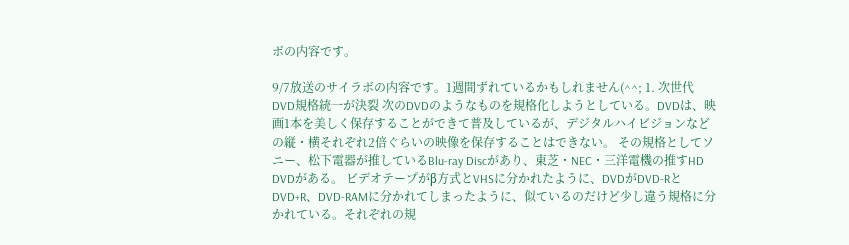ボの内容です。

9/7放送のサイラボの内容です。1週間ずれているかもしれません(^^; 1. 次世代DVD規格統一が決裂 次のDVDのようなものを規格化しようとしている。DVDは、映画1本を美しく保存することができて普及しているが、デジタルハイビジョンなどの縦・横それぞれ2倍ぐらいの映像を保存することはできない。 その規格としてソニー、松下電器が推しているBlu-ray Discがあり、東芝・NEC・三洋電機の推すHD DVDがある。 ビデオテープがβ方式とVHSに分かれたように、DVDがDVD-RとDVD+R、DVD-RAMに分かれてしまったように、似ているのだけど少し違う規格に分かれている。それぞれの規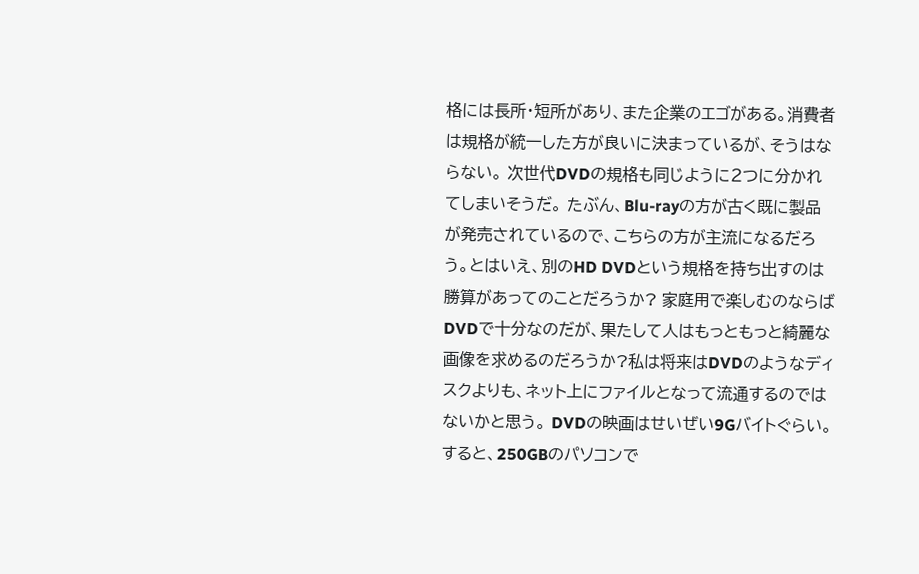格には長所・短所があり、また企業のエゴがある。消費者は規格が統一した方が良いに決まっているが、そうはならない。 次世代DVDの規格も同じように2つに分かれてしまいそうだ。 たぶん、Blu-rayの方が古く既に製品が発売されているので、こちらの方が主流になるだろう。とはいえ、別のHD DVDという規格を持ち出すのは勝算があってのことだろうか? 家庭用で楽しむのならばDVDで十分なのだが、果たして人はもっともっと綺麗な画像を求めるのだろうか?私は将来はDVDのようなディスクよりも、ネット上にファイルとなって流通するのではないかと思う。 DVDの映画はせいぜい9Gバイトぐらい。すると、250GBのパソコンで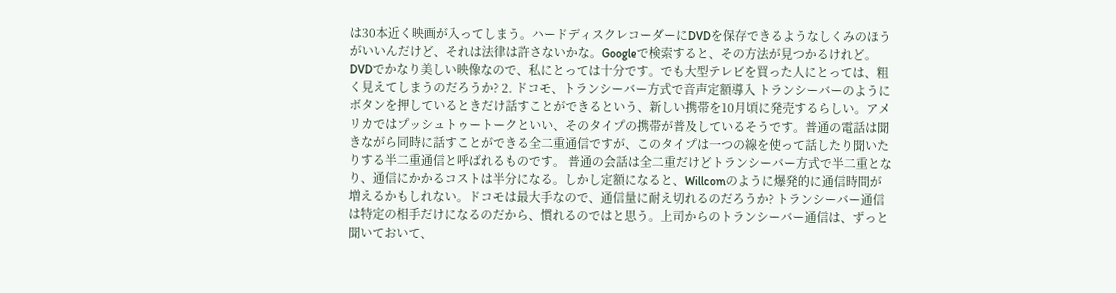は30本近く映画が入ってしまう。ハードディスクレコーダーにDVDを保存できるようなしくみのほうがいいんだけど、それは法律は許さないかな。Googleで検索すると、その方法が見つかるけれど。 DVDでかなり美しい映像なので、私にとっては十分です。でも大型テレビを買った人にとっては、粗く見えてしまうのだろうか? 2. ドコモ、トランシーバー方式で音声定額導入 トランシーバーのようにボタンを押しているときだけ話すことができるという、新しい携帯を10月頃に発売するらしい。アメリカではプッシュトゥートークといい、そのタイプの携帯が普及しているそうです。普通の電話は聞きながら同時に話すことができる全二重通信ですが、このタイプは一つの線を使って話したり聞いたりする半二重通信と呼ばれるものです。 普通の会話は全二重だけどトランシーバー方式で半二重となり、通信にかかるコストは半分になる。しかし定額になると、Willcomのように爆発的に通信時間が増えるかもしれない。ドコモは最大手なので、通信量に耐え切れるのだろうか? トランシーバー通信は特定の相手だけになるのだから、慣れるのではと思う。上司からのトランシーバー通信は、ずっと聞いておいて、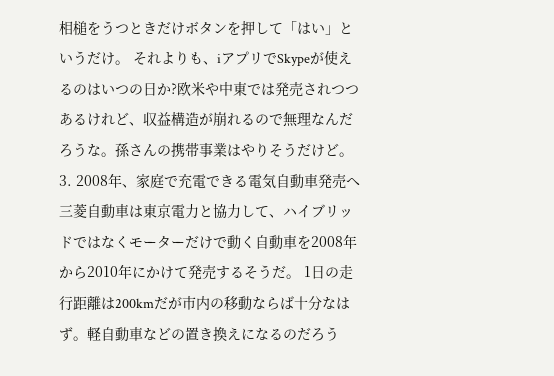相槌をうつときだけボタンを押して「はい」というだけ。 それよりも、iアプリでSkypeが使えるのはいつの日か?欧米や中東では発売されつつあるけれど、収益構造が崩れるので無理なんだろうな。孫さんの携帯事業はやりそうだけど。 3. 2008年、家庭で充電できる電気自動車発売へ 三菱自動車は東京電力と協力して、ハイブリッドではなくモーターだけで動く自動車を2008年から2010年にかけて発売するそうだ。 1日の走行距離は200kmだが市内の移動ならば十分なはず。軽自動車などの置き換えになるのだろう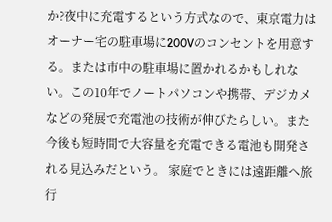か?夜中に充電するという方式なので、東京電力はオーナー宅の駐車場に200Vのコンセントを用意する。または市中の駐車場に置かれるかもしれない。この10年でノートパソコンや携帯、デジカメなどの発展で充電池の技術が伸びたらしい。また今後も短時間で大容量を充電できる電池も開発される見込みだという。 家庭でときには遠距離へ旅行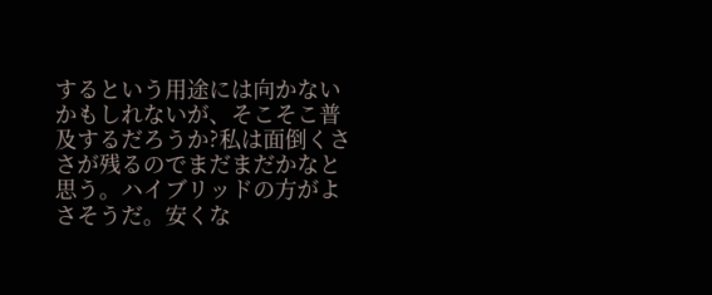するという用途には向かないかもしれないが、そこそこ普及するだろうか?私は面倒くささが残るのでまだまだかなと思う。ハイブリッドの方がよさそうだ。安くな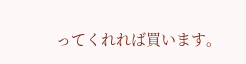ってくれれば買います。